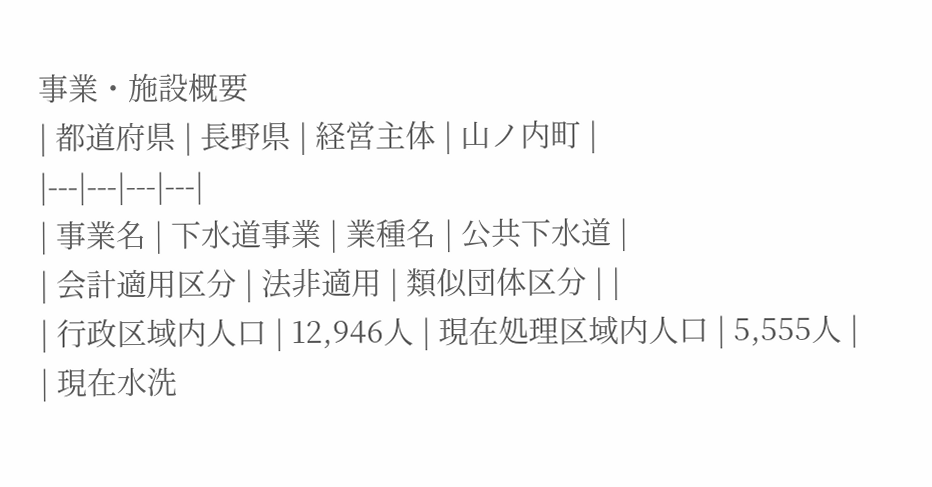事業・施設概要
| 都道府県 | 長野県 | 経営主体 | 山ノ内町 |
|---|---|---|---|
| 事業名 | 下水道事業 | 業種名 | 公共下水道 |
| 会計適用区分 | 法非適用 | 類似団体区分 | |
| 行政区域内人口 | 12,946人 | 現在処理区域内人口 | 5,555人 |
| 現在水洗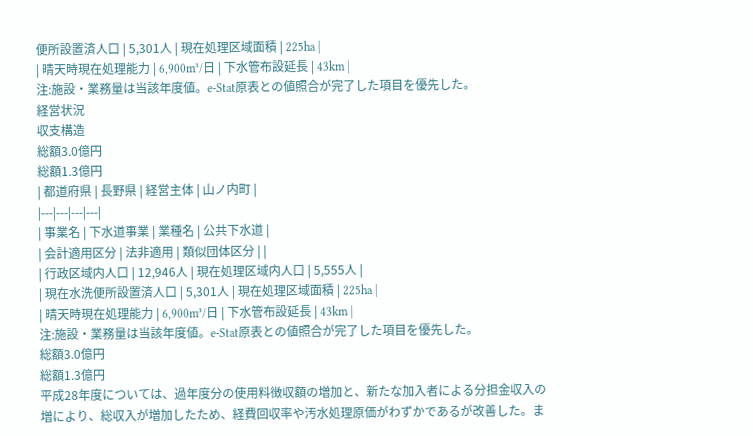便所設置済人口 | 5,301人 | 現在処理区域面積 | 225ha |
| 晴天時現在処理能力 | 6,900m³/日 | 下水管布設延長 | 43km |
注:施設・業務量は当該年度値。e-Stat原表との値照合が完了した項目を優先した。
経営状況
収支構造
総額3.0億円
総額1.3億円
| 都道府県 | 長野県 | 経営主体 | 山ノ内町 |
|---|---|---|---|
| 事業名 | 下水道事業 | 業種名 | 公共下水道 |
| 会計適用区分 | 法非適用 | 類似団体区分 | |
| 行政区域内人口 | 12,946人 | 現在処理区域内人口 | 5,555人 |
| 現在水洗便所設置済人口 | 5,301人 | 現在処理区域面積 | 225ha |
| 晴天時現在処理能力 | 6,900m³/日 | 下水管布設延長 | 43km |
注:施設・業務量は当該年度値。e-Stat原表との値照合が完了した項目を優先した。
総額3.0億円
総額1.3億円
平成28年度については、過年度分の使用料徴収額の増加と、新たな加入者による分担金収入の増により、総収入が増加したため、経費回収率や汚水処理原価がわずかであるが改善した。ま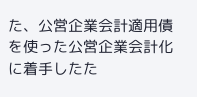た、公営企業会計適用債を使った公営企業会計化に着手したた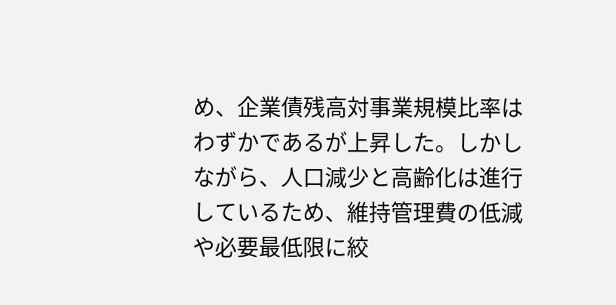め、企業債残高対事業規模比率はわずかであるが上昇した。しかしながら、人口減少と高齢化は進行しているため、維持管理費の低減や必要最低限に絞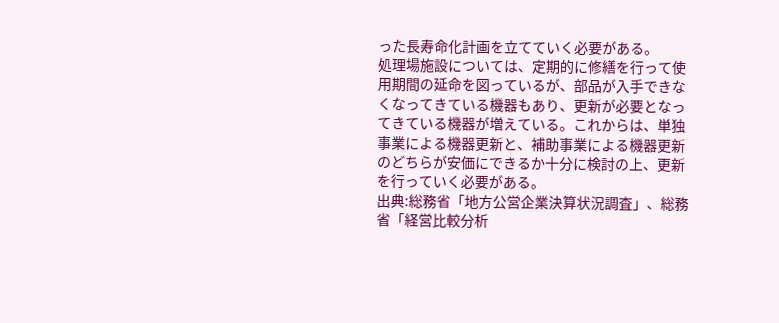った長寿命化計画を立てていく必要がある。
処理場施設については、定期的に修繕を行って使用期間の延命を図っているが、部品が入手できなくなってきている機器もあり、更新が必要となってきている機器が増えている。これからは、単独事業による機器更新と、補助事業による機器更新のどちらが安価にできるか十分に検討の上、更新を行っていく必要がある。
出典:総務省「地方公営企業決算状況調査」、総務省「経営比較分析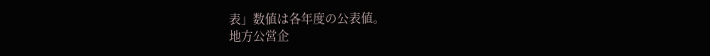表」数値は各年度の公表値。
地方公営企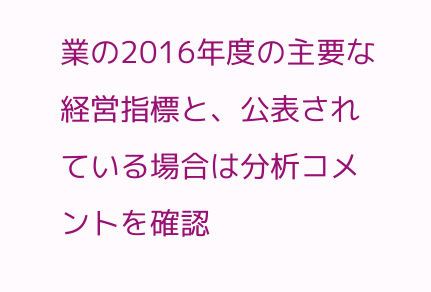業の2016年度の主要な経営指標と、公表されている場合は分析コメントを確認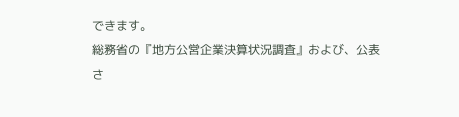できます。
総務省の『地方公営企業決算状況調査』および、公表さ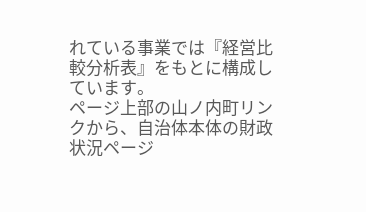れている事業では『経営比較分析表』をもとに構成しています。
ページ上部の山ノ内町リンクから、自治体本体の財政状況ページ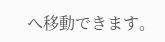へ移動できます。